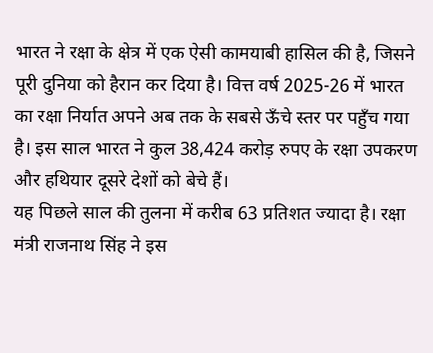भारत ने रक्षा के क्षेत्र में एक ऐसी कामयाबी हासिल की है, जिसने पूरी दुनिया को हैरान कर दिया है। वित्त वर्ष 2025-26 में भारत का रक्षा निर्यात अपने अब तक के सबसे ऊँचे स्तर पर पहुँच गया है। इस साल भारत ने कुल 38,424 करोड़ रुपए के रक्षा उपकरण और हथियार दूसरे देशों को बेचे हैं।
यह पिछले साल की तुलना में करीब 63 प्रतिशत ज्यादा है। रक्षा मंत्री राजनाथ सिंह ने इस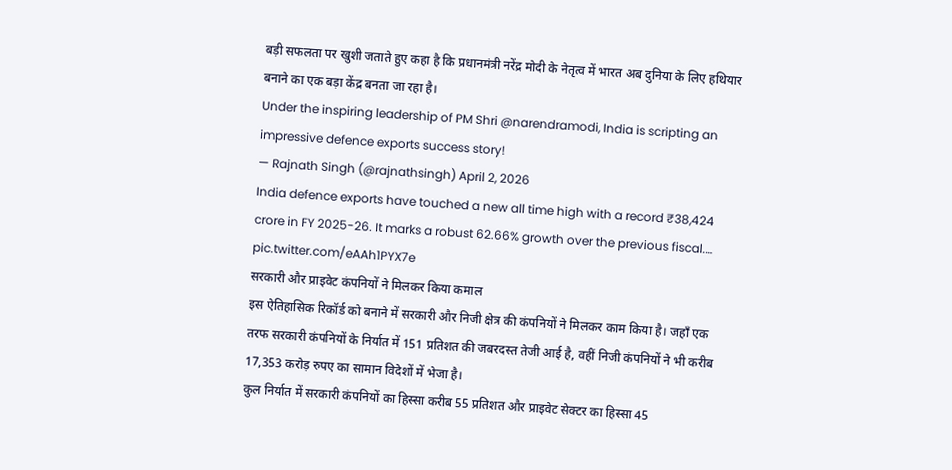बड़ी सफलता पर खुशी जताते हुए कहा है कि प्रधानमंत्री नरेंद्र मोदी के नेतृत्व में भारत अब दुनिया के लिए हथियार बनाने का एक बड़ा केंद्र बनता जा रहा है।
Under the inspiring leadership of PM Shri @narendramodi, India is scripting an impressive defence exports success story!
— Rajnath Singh (@rajnathsingh) April 2, 2026
India defence exports have touched a new all time high with a record ₹38,424 crore in FY 2025-26. It marks a robust 62.66% growth over the previous fiscal.… pic.twitter.com/eAAh1PYX7e
सरकारी और प्राइवेट कंपनियों ने मिलकर किया कमाल
इस ऐतिहासिक रिकॉर्ड को बनाने में सरकारी और निजी क्षेत्र की कंपनियों ने मिलकर काम किया है। जहाँ एक तरफ सरकारी कंपनियों के निर्यात में 151 प्रतिशत की जबरदस्त तेजी आई है, वहीं निजी कंपनियों ने भी करीब 17,353 करोड़ रुपए का सामान विदेशों में भेजा है।
कुल निर्यात में सरकारी कंपनियों का हिस्सा करीब 55 प्रतिशत और प्राइवेट सेक्टर का हिस्सा 45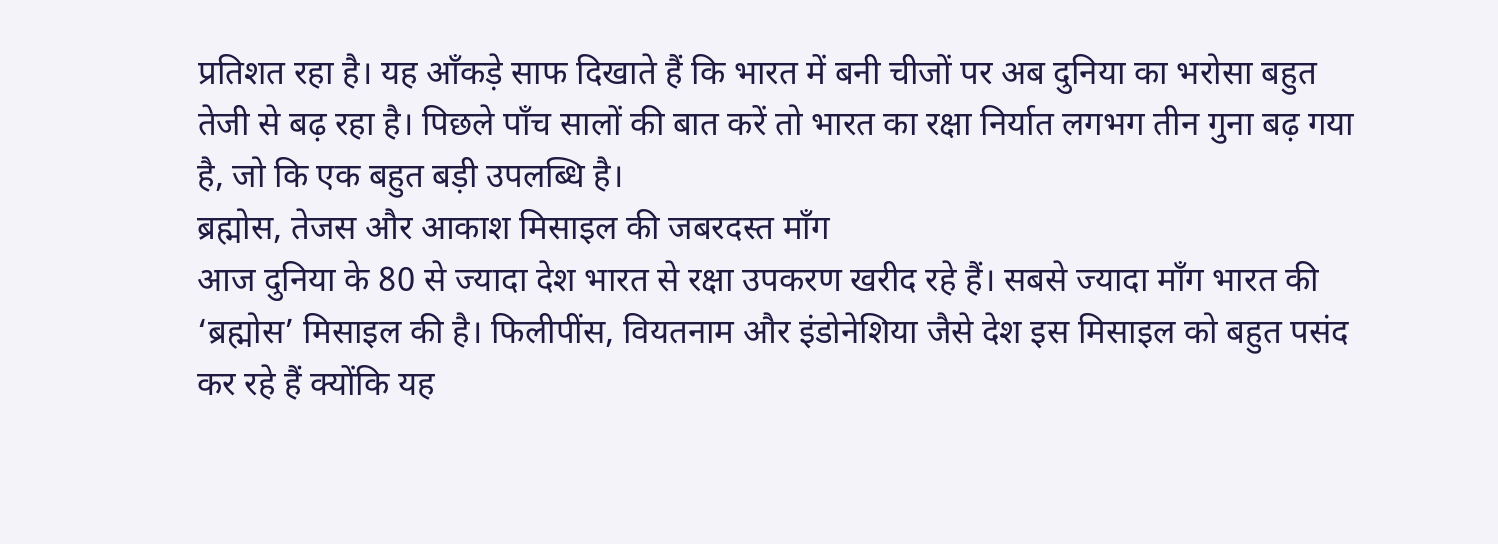प्रतिशत रहा है। यह आँकड़े साफ दिखाते हैं कि भारत में बनी चीजों पर अब दुनिया का भरोसा बहुत तेजी से बढ़ रहा है। पिछले पाँच सालों की बात करें तो भारत का रक्षा निर्यात लगभग तीन गुना बढ़ गया है, जो कि एक बहुत बड़ी उपलब्धि है।
ब्रह्मोस, तेजस और आकाश मिसाइल की जबरदस्त माँग
आज दुनिया के 80 से ज्यादा देश भारत से रक्षा उपकरण खरीद रहे हैं। सबसे ज्यादा माँग भारत की ‘ब्रह्मोस’ मिसाइल की है। फिलीपींस, वियतनाम और इंडोनेशिया जैसे देश इस मिसाइल को बहुत पसंद कर रहे हैं क्योंकि यह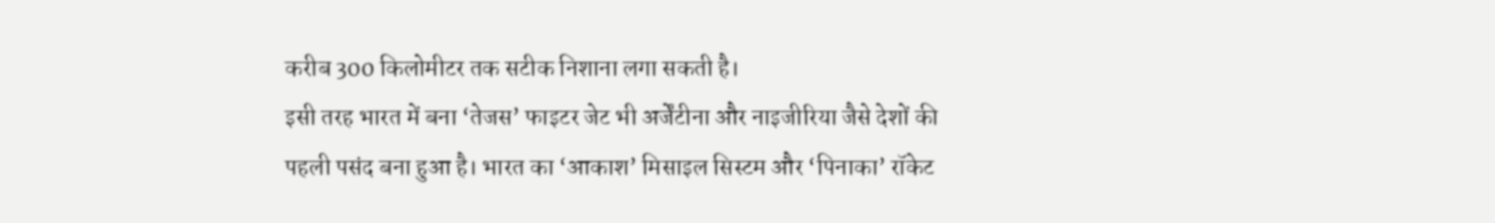करीब 300 किलोमीटर तक सटीक निशाना लगा सकती है।
इसी तरह भारत में बना ‘तेजस’ फाइटर जेट भी अर्जेंटीना और नाइजीरिया जैसे देशों की पहली पसंद बना हुआ है। भारत का ‘आकाश’ मिसाइल सिस्टम और ‘पिनाका’ रॉकेट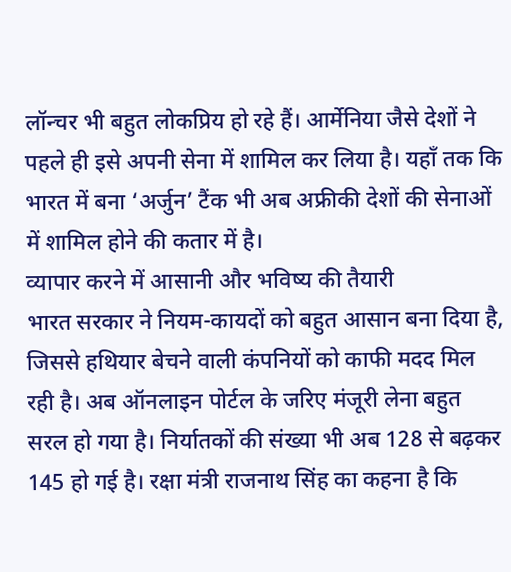लॉन्चर भी बहुत लोकप्रिय हो रहे हैं। आर्मेनिया जैसे देशों ने पहले ही इसे अपनी सेना में शामिल कर लिया है। यहाँ तक कि भारत में बना ‘अर्जुन’ टैंक भी अब अफ्रीकी देशों की सेनाओं में शामिल होने की कतार में है।
व्यापार करने में आसानी और भविष्य की तैयारी
भारत सरकार ने नियम-कायदों को बहुत आसान बना दिया है, जिससे हथियार बेचने वाली कंपनियों को काफी मदद मिल रही है। अब ऑनलाइन पोर्टल के जरिए मंजूरी लेना बहुत सरल हो गया है। निर्यातकों की संख्या भी अब 128 से बढ़कर 145 हो गई है। रक्षा मंत्री राजनाथ सिंह का कहना है कि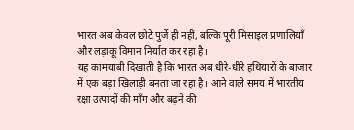भारत अब केवल छोटे पुर्जे ही नहीं, बल्कि पूरी मिसाइल प्रणालियाँ और लड़ाकू विमान निर्यात कर रहा है।
यह कामयाबी दिखाती है कि भारत अब धीरे-धीरे हथियारों के बाजार में एक बड़ा खिलाड़ी बनता जा रहा है। आने वाले समय में भारतीय रक्षा उत्पादों की माँग और बढ़ने की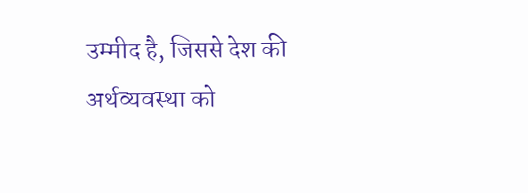उम्मीद है, जिससे देश की अर्थव्यवस्था को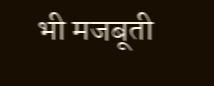भी मजबूती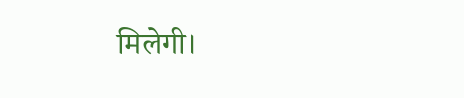मिलेगी।